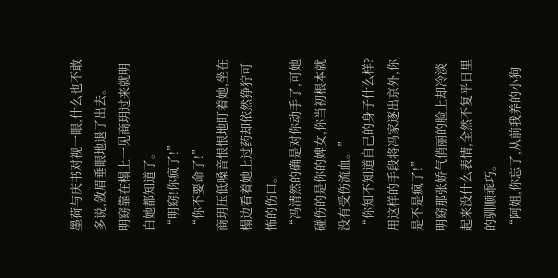墨荷与庆书对视一眼,什么也不敢多说,敛眉垂眼地退了出去。
明窈靠在榻上一见商玥过来就明白她都知道了。
“明窈!你疯了!”
“你不要命了!”
商玥压低嗓音恨恨地盯着她,坐在榻边看着她上过药却依然狰狞可怖的伤口。
“冯清然的确是对你动手了,可她碰伤的是你的婢女,你当初根本就没有受伤流血。”
“你知不知道自己的身子什么样?用这样的手段将冯家逐出京外,你是不是疯了!”
明窈那张娇气俏丽的脸上却冷淡起来没什么表情,全然不复平日里的驯顺乖巧。
“阿姐,你忘了,从前我养的小狗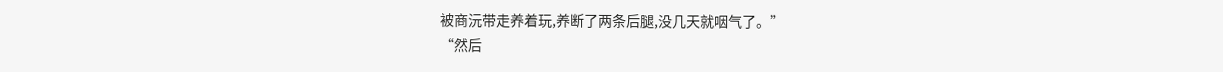被商沅带走养着玩,养断了两条后腿,没几天就咽气了。”
“然后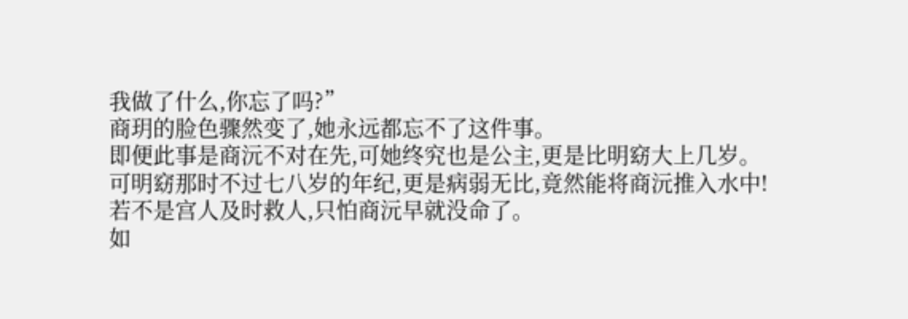我做了什么,你忘了吗?”
商玥的脸色骤然变了,她永远都忘不了这件事。
即便此事是商沅不对在先,可她终究也是公主,更是比明窈大上几岁。
可明窈那时不过七八岁的年纪,更是病弱无比,竟然能将商沅推入水中!
若不是宫人及时救人,只怕商沅早就没命了。
如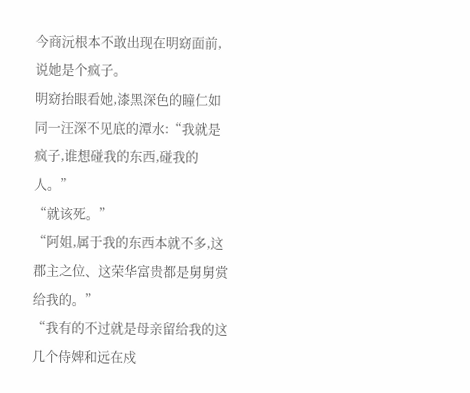今商沅根本不敢出现在明窈面前,说她是个疯子。
明窈抬眼看她,漆黑深色的瞳仁如同一汪深不见底的潭水:“我就是疯子,谁想碰我的东西,碰我的人。”
“就该死。”
“阿姐,属于我的东西本就不多,这郡主之位、这荣华富贵都是舅舅赏给我的。”
“我有的不过就是母亲留给我的这几个侍婢和远在戍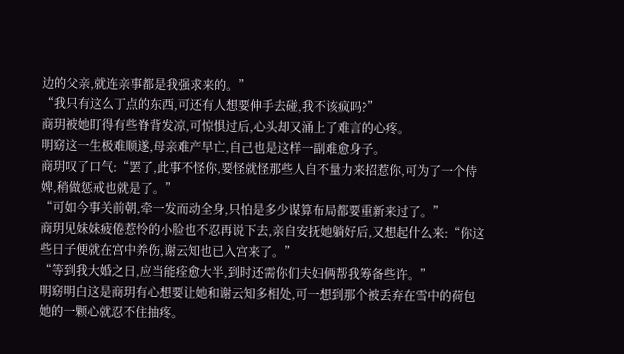边的父亲,就连亲事都是我强求来的。”
“我只有这么丁点的东西,可还有人想要伸手去碰,我不该疯吗?”
商玥被她盯得有些脊背发凉,可惊惧过后,心头却又涌上了难言的心疼。
明窈这一生极难顺遂,母亲难产早亡,自己也是这样一副难愈身子。
商玥叹了口气:“罢了,此事不怪你,要怪就怪那些人自不量力来招惹你,可为了一个侍婢,稍做惩戒也就是了。”
“可如今事关前朝,牵一发而动全身,只怕是多少谋算布局都要重新来过了。”
商玥见妹妹疲倦惹怜的小脸也不忍再说下去,亲自安抚她躺好后,又想起什么来:“你这些日子便就在宫中养伤,谢云知也已入宫来了。”
“等到我大婚之日,应当能痊愈大半,到时还需你们夫妇俩帮我筹备些许。”
明窈明白这是商玥有心想要让她和谢云知多相处,可一想到那个被丢弃在雪中的荷包她的一颗心就忍不住抽疼。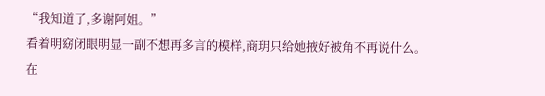“我知道了,多谢阿姐。”
看着明窈闭眼明显一副不想再多言的模样,商玥只给她掖好被角不再说什么。
在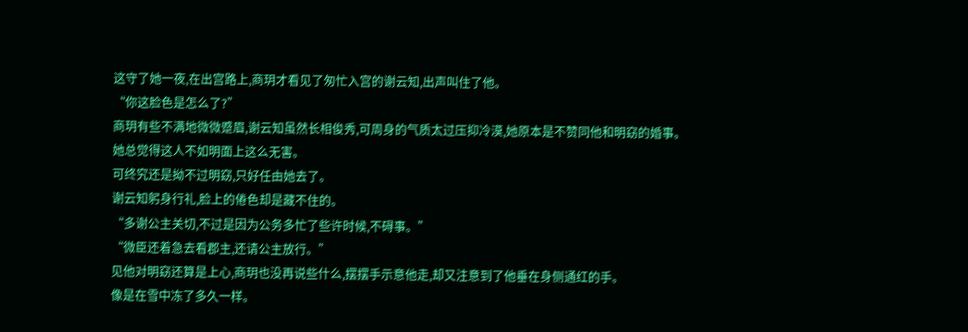这守了她一夜,在出宫路上,商玥才看见了匆忙入宫的谢云知,出声叫住了他。
“你这脸色是怎么了?”
商玥有些不满地微微蹙眉,谢云知虽然长相俊秀,可周身的气质太过压抑冷漠,她原本是不赞同他和明窈的婚事。
她总觉得这人不如明面上这么无害。
可终究还是拗不过明窈,只好任由她去了。
谢云知躬身行礼,脸上的倦色却是藏不住的。
“多谢公主关切,不过是因为公务多忙了些许时候,不碍事。”
“微臣还着急去看郡主,还请公主放行。”
见他对明窈还算是上心,商玥也没再说些什么,摆摆手示意他走,却又注意到了他垂在身侧通红的手。
像是在雪中冻了多久一样。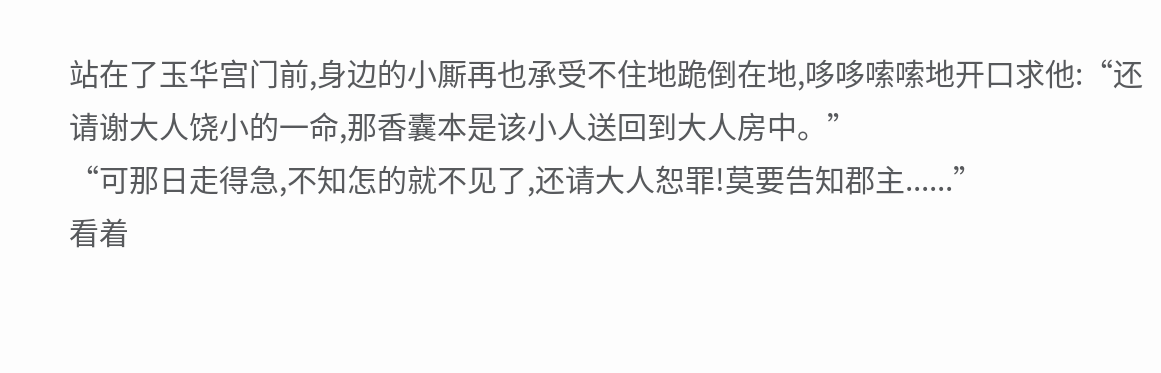站在了玉华宫门前,身边的小厮再也承受不住地跪倒在地,哆哆嗦嗦地开口求他:“还请谢大人饶小的一命,那香囊本是该小人送回到大人房中。”
“可那日走得急,不知怎的就不见了,还请大人恕罪!莫要告知郡主......”
看着